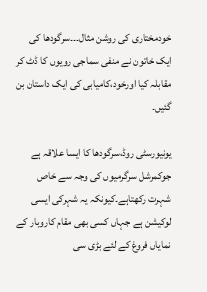خودمختاری کی روشن مثال۔۔۔سرگودھا کی ایک خاتون نے منفی سماجی رویوں کا ڈٹ کر مقابلہ کیا اورخود،کامیابی کی ایک داستان بن گئیں۔

یونیورسٹی روڈ،سرگودھا کا ایسا علاقہ ہے جوکمرشل سرگرمیوں کی وجہ سے خاص شہرت رکھتاہے۔کیونکہ یہ شہرکی ایسی لوکیشن ہے جہاں کسی بھی مقام کاروبار کے نمایاں فروغ کے لئے بڑی سی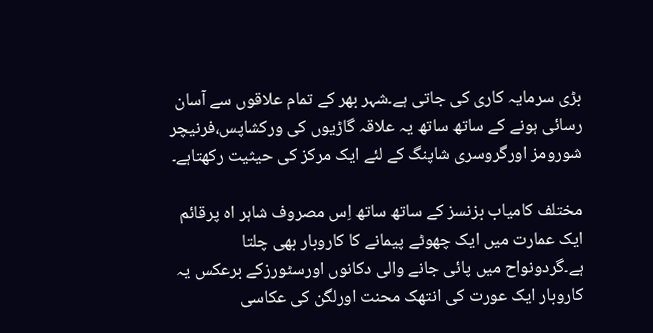بڑی سرمایہ کاری کی جاتی ہے۔شہر بھر کے تمام علاقوں سے آسان رسائی ہونے کے ساتھ ساتھ یہ علاقہ گاڑیوں کی ورکشاپس،فرنیچر شورومز اورگروسری شاپنگ کے لئے ایک مرکز کی حیثیت رکھتاہے۔

مختلف کامیاب بزنسز کے ساتھ ساتھ اِس مصروف شاہر اہ پرقائم ایک عمارت میں ایک چھوٹے پیمانے کا کاروبار بھی چلتا ہے۔گردونواح میں پائی جانے والی دکانوں اورسٹورزکے برعکس یہ کاروبار ایک عورت کی انتھک محنت اورلگن کی عکاسی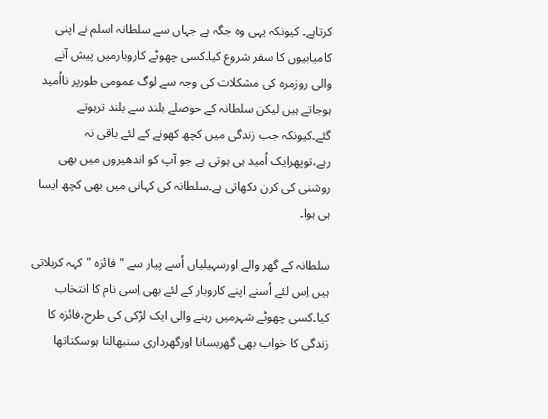کرتاہے۔ کیونکہ یہی وہ جگہ ہے جہاں سے سلطانہ اسلم نے اپنی کامیابیوں کا سفر شروع کیا۔کسی چھوٹے کاروبارمیں پیش آنے والی روزمرہ کی مشکلات کی وجہ سے لوگ عمومی طورپر نااُمید ہوجاتے ہیں لیکن سلطانہ کے حوصلے بلند سے بلند ترہوتے گئے۔کیونکہ جب زندگی میں کچھ کھونے کے لئے باقی نہ رہے،توپھرایک اُمید ہی ہوتی ہے جو آپ کو اندھیروں میں بھی روشنی کی کرن دکھاتی ہے۔سلطانہ کی کہانی میں بھی کچھ ایسا ہی ہوا۔

سلطانہ کے گھر والے اورسہیلیاں اُسے پیار سے "فائزہ "کہہ کربلاتی ہیں اِس لئے اُسنے اپنے کاروبار کے لئے بھی اِسی نام کا انتخاب کیا۔کسی چھوٹے شہرمیں رہنے والی ایک لڑکی کی طرح،فائزہ کا زندگی کا خواب بھی گھربسانا اورگھرداری سنبھالنا ہوسکتاتھا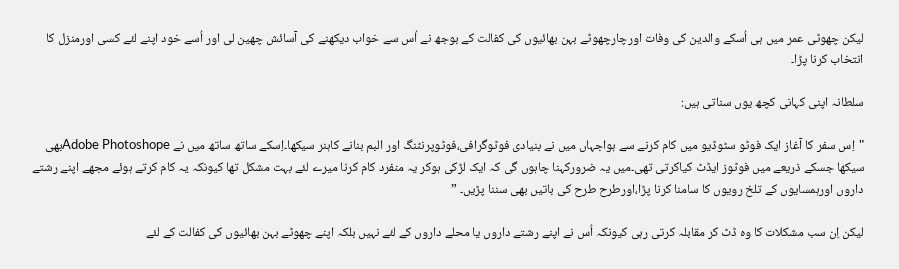لیکن چھوٹی عمر میں ہی اُسکے والدین کی وفات اورچارچھوٹے بہن بھائیوں کی کفالت کے بوجھ نے اُس سے خواب دیکھنے کی آسائش چھین لی اور اُسے خود اپنے لئے کسی اورمنزل کا انتخاب کرنا پڑا۔

سلطانہ اپنی کہانی کچھ یوں سناتی ہیں:

"اِس سفر کا آغاز ایک فوٹو سٹوڈیو میں کام کرنے سے ہواجہاں میں نے بنیادی فوٹوگرافی،فوٹوپرنٹنگ اور البم بنانے کاہنر سیکھا۔اِسکے ساتھ ساتھ میں نے Adobe Photoshopeبھی سیکھا جسکے ذریعے میں فوٹوز ایڈٹ کیاکرتی تھی۔میں یہ ضرورکہنا چاہوں گی کہ ایک لڑکی ہوکر یہ منفرد کام کرنا میرے لئے بہت مشکل تھا کیونکہ یہ کام کرتے ہوئے مجھے اپنے رشتے داروں اورہمسایوں کے تلخ رویوں کا سامنا کرنا پڑا،اورطرح طرح کی باتیں بھی سننا پڑیں۔ ”

لیکن اِن سب مشکلات کا وہ ڈٹ کر مقابلہ کرتی رہی کیونکہ اُس نے اپنے رشتے داروں یا محلے داروں کے لئے نہیں بلکہ اپنے چھوٹے بہن بھائیوں کی کفالت کے لئے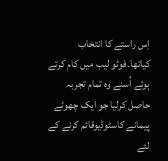اِس راستے کا انتخاب کیاتھا۔فوٹو لیب میں کام کرتے ہوئے اُسنے وہ تمام تجربہ حاصل کرلیا جو ایک چھوٹے پیمانے کاسٹوڈیوقائم کرنے کے لئے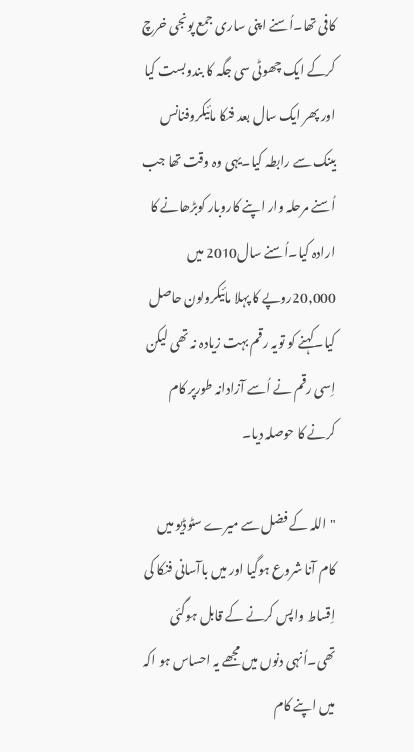کافی تھا۔اُسنے اپنی ساری جمع پونجی خرچ کرکے ایک چھوٹی سی جگہ کا بندوبست کیا اور پھر ایک سال بعد فنکا مائیکروفنانس بینک سے رابطہ کیا۔یہی وہ وقت تھا جب اُسنے مرحلہ وار اپنے کاروبار کوبڑھانے کا ارادہ کیا۔اُسنے سال2010 میں  20,000روپے کا پہلا مائیکرولون حاصل کیا۔کہنے کو تویہ رقم بہت زیادہ نہ تھی لیکن اِسی رقم نے اُسے آزادانہ طورپر کام کرنے کا حوصلہ دیا۔

"اللہ کے فضل سے میرے سٹوڈیو میں کام آنا شروع ہوگیا اور میں باآسانی فنکا کی اِقساط واپس کرنے کے قابل ہوگئی تھی۔اُنہی دنوں میں مجھے یہ احساس ہو اکہ میں اپنے کام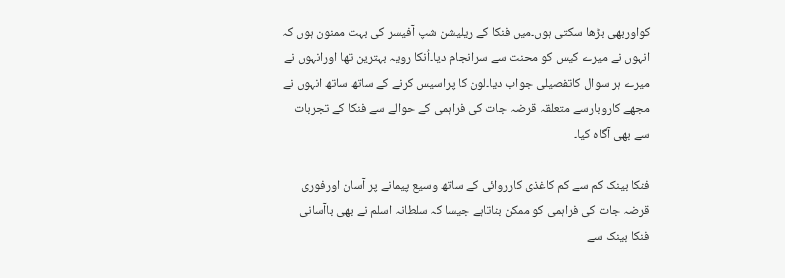کواوربھی بڑھا سکتی ہوں۔میں فنکا کے ریلیشن شپ آفیسر کی بہت ممنون ہوں کہ انہوں نے میرے کیس کو محنت سے سرانجام دیا۔اُنکا رویہ بہترین تھا اورانہوں نے میرے ہر سوال کاتفصیلی جواب دیا۔لون کا پراسیس کرنے کے ساتھ ساتھ انہوں نے مجھے کاروبارسے متعلقہ قرضہ جات کی فراہمی کے حوالے سے فنکا کے تجربات سے بھی آگاہ کیا۔

فنکا بینک کم سے کم کاغذی کارروائی کے ساتھ وسیع پیمانے پر آسان اورفوری قرضہ جات کی فراہمی کو ممکن بناتاہے جیسا کہ سلطانہ اسلم نے بھی باآسانی فنکا بینک سے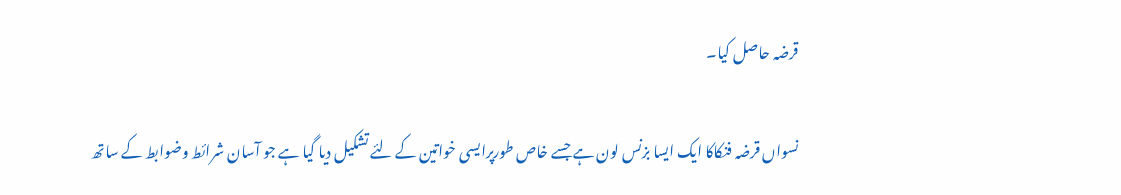قرضہ حاصل کیا۔

نسواں قرضہ فنکاکا ایک ایسا بزنس لون ہے جسے خاص طورپرایسی خواتین کے لئے تشکیل دیا گیا ہے جو آسان شرائط وضوابط کے ساتھ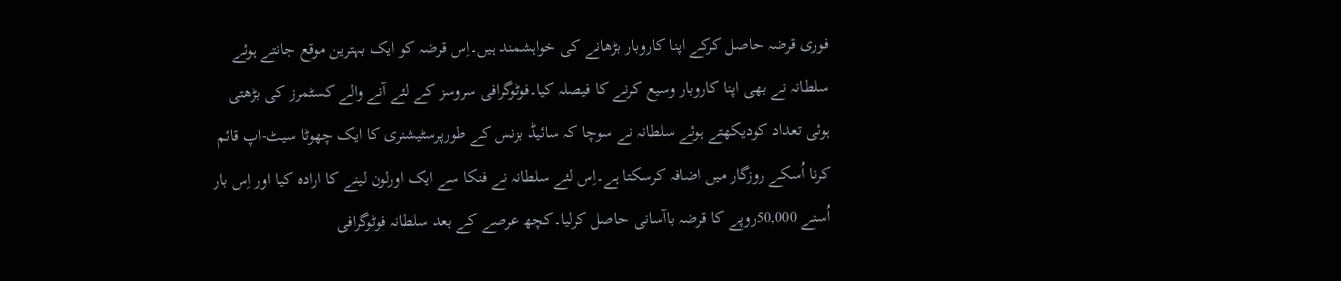فوری قرضہ حاصل کرکے اپنا کاروبار بڑھانے کی خواہشمند ہیں۔اِس قرضہ کو ایک بہترین موقع جانتے ہوئے سلطانہ نے بھی اپنا کاروبار وسیع کرنے کا فیصلہ کیا۔فوٹوگرافی سروسز کے لئے آنے والے کسٹمرز کی بڑھتی ہوئی تعداد کودیکھتے ہوئے سلطانہ نے سوچا کہ سائیڈ بزنس کے طورپرسٹیشنری کا ایک چھوٹا سیٹ-اپ قائم کرنا اُسکے روزگار میں اضافہ کرسکتا ہے۔اِس لئے سلطانہ نے فنکا سے ایک اورلون لینے کا ارادہ کیا اور اِس بار اُسنے 50,000روپے کا قرضہ باآسانی حاصل کرلیا۔کچھ عرصے کے بعد سلطانہ فوٹوگرافی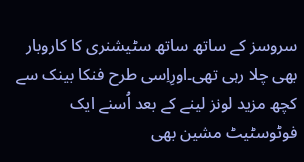سروسز کے ساتھ ساتھ سٹیشنری کا کاروبار بھی چلا رہی تھی۔اورِاِسی طرح فنکا بینک سے کچھ مزید لونز لینے کے بعد اُسنے ایک فوٹوسٹیٹ مشین بھی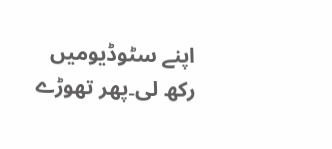اپنے سٹوڈیومیں رکھ لی۔پھر تھوڑے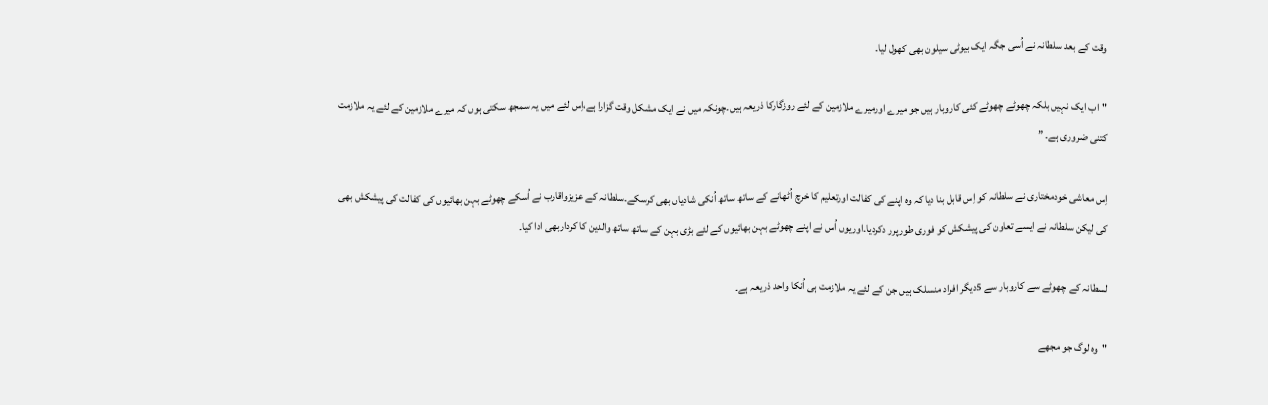وقت کے بعد سلطانہ نے اُسی جگہ ایک بیوٹی سیلون بھی کھول لیا۔

"اب ایک نہیں بلکہ چھوٹے چھوٹے کئی کاروبار ہیں جو میرے اورمیرے ملازمین کے لئے روزگارکا ذریعہ ہیں۔چونکہ میں نے ایک مشکل وقت گزارا ہے،اِس لئے میں یہ سمجھ سکتی ہوں کہ میرے ملازمین کے لئے یہ ملازمت کتنی ضروری ہے۔ ”

اِس معاشی خودمختاری نے سلطانہ کو اِس قابل بنا دیا کہ وہ اپنے کی کفالت اورتعلیم کا خرچ اُٹھانے کے ساتھ ساتھ اُنکی شادیاں بھی کرسکے۔سلطانہ کے عزیزواقارب نے اُسکے چھوٹے بہن بھائیوں کی کفالت کی پیشکش بھی کی لیکن سلطانہ نے ایسے تعاون کی پیشکش کو فوری طورپرر دکردیا۔اوریوں اُس نے اپنے چھوٹے بہن بھائیوں کے لئے بڑی بہن کے ساتھ ساتھ والدین کا کرداربھی ادا کیا۔

لسطانہ کے چھوٹے سے کاروبار سے 5دیگر افراد منسلک ہیں جن کے لئے یہ ملازمت ہی اُنکا واحد ذریعہ ہے۔

"وہ لوگ جو مجھے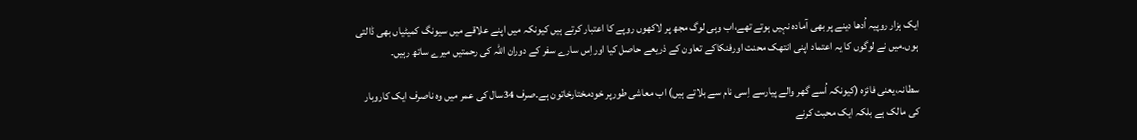ایک ہزار روپیہ اُدھا دینے پر بھی آمادہ نہیں ہوتے تھے،اب وہی لوگ مجھ پر لاکھوں روپے کا اعتبار کرتے ہیں کیونکہ میں اپنے علاقے میں سیونگ کمیٹیاں بھی ڈالتی ہوں۔میں نے لوگوں کا یہ اعتماد اپنی انتھک محنت اورفنکاکے تعاون کے ذریعے حاصل کیا اوراِس سارے سفر کے دوران اللہ کی رحمتیں میرے ساتھ رہیں۔

سطانہ،یعنی فائزہ (کیونکہ اُسے گھر والے پیارسے اِسی نام سے بلاتے ہیں) اب معاشی طورپر خودمختارخاتون ہے۔صرف 34سال کی عمر میں وہ ناصرف ایک کاروبار کی مالک ہے بلکہ ایک محبت کرنے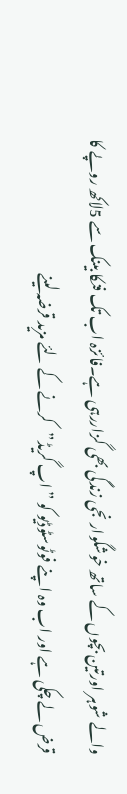والے شوہر اورتین بچوں کے ساتھ خوشگوار نجی زندگی بھی گزاررہی ہے۔فائزہ اب تک فنکا بینک سے 5لاکھ روپے کا قرض لے چکی ہے اور اب وہ اپنے فوٹوسٹوڈیو کو ” اپ گریڈ”کرنے کے لئے مزید قرضہ لینے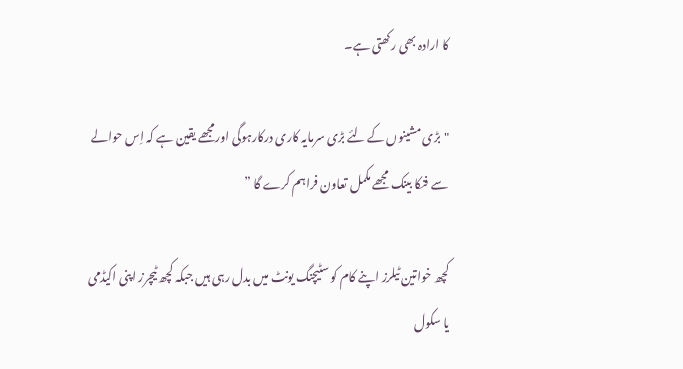کا ارادہ بھی رکھتی ہے۔

"بڑی مشینوں کے لئے بڑی سرمایہ کاری درکارہوگی اورمجھے یقین ہے کہ اِس حوالے سے فنکا بینک مجھے مکمل تعاون فراہم کرے گا ”

کچھ خواتین ٹیلرز اپنے کام کو سٹیچنگ یونٹ میں بدل رہی ہیں جبکہ کچھ ٹیچرز اپنی اکیڈمی یا سکول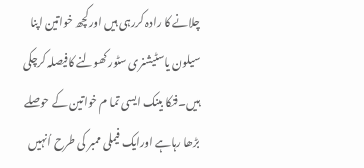چلانے کا رادہ کررہی ہیں اورکچھ خواتین اپنا سیلون یاسٹیشنری سٹور کھولنے کافیصلہ کرچکی ہیں۔فنکا بینک ایسی تما م خواتین کے حوصلے بڑھا رہاہے اورایک فیملی ممبر کی طرح اُنہیں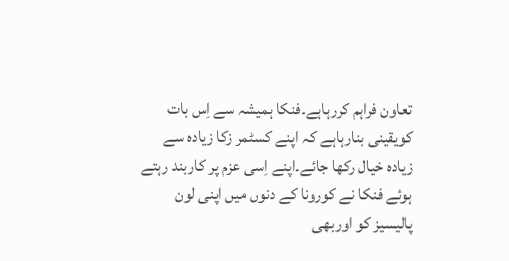تعاون فراہم کررہاہے۔فنکا ہمیشہ سے اِس بات کویقینی بنارہاہے کہ اپنے کسٹمر زکا زیادہ سے زیادہ خیال رکھا جائے۔اپنے اِسی عزم پر کاربند رہتے ہوئے فنکا نے کورونا کے دنوں میں اپنی لون پالیسیز کو اوربھی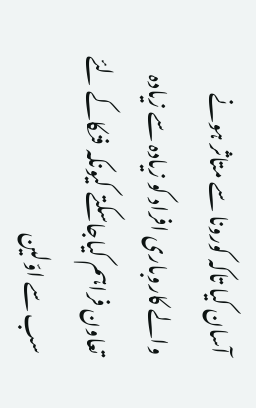آسان کیا تاکہ کورونا سے متاثر ہونے والے کاروباری افراد کو زیادہ سے زیادہ تعاون فراہم کیاجاسکتے کیونکہ فنکاکے لئے سب سے اوّلین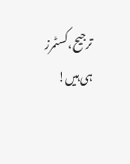ترجیح،کسٹمرز ہی ہیں!